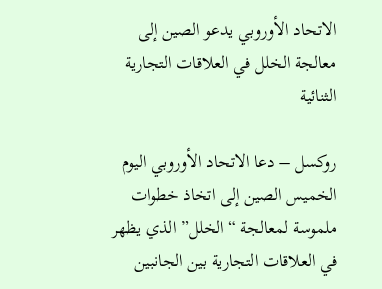الاتحاد الأوروبي يدعو الصين إلى معالجة الخلل في العلاقات التجارية الثنائية

روكسل – دعا الاتحاد الأوروبي اليوم الخميس الصين إلى اتخاذ خطوات ملموسة لمعالجة “الخلل” الذي يظهر في العلاقات التجارية بين الجانبين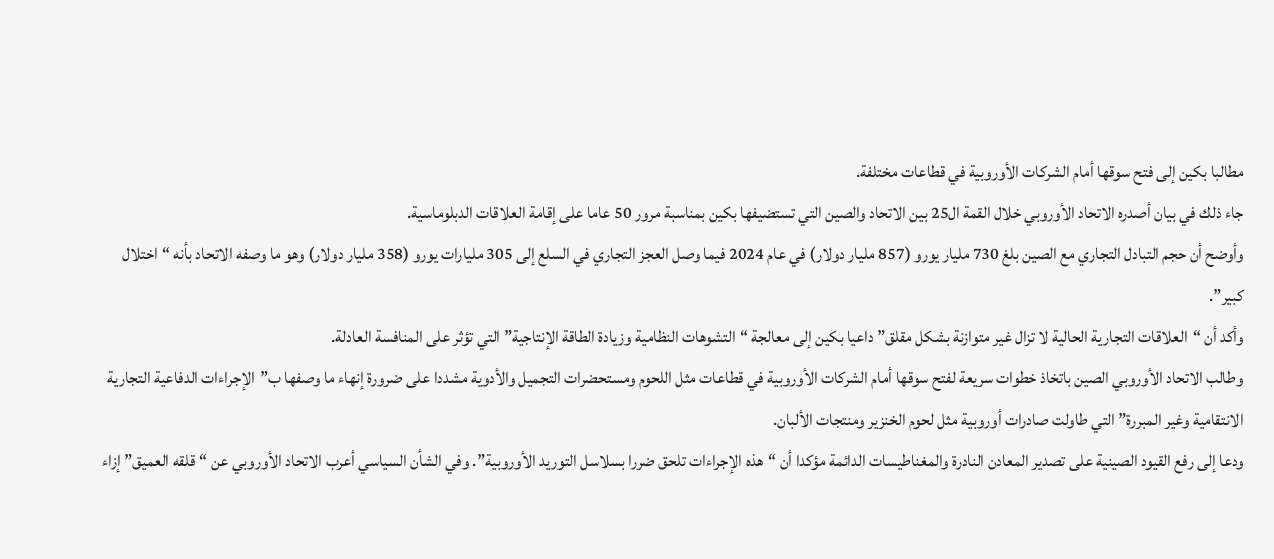مطالبا بكين إلى فتح سوقها أمام الشركات الأوروبية في قطاعات مختلفة.
جاء ذلك في بيان أصدره الاتحاد الأوروبي خلال القمة ال25 بين الاتحاد والصين التي تستضيفها بكين بمناسبة مرور 50 عاما على إقامة العلاقات الدبلوماسية.
وأوضح أن حجم التبادل التجاري مع الصين بلغ 730 مليار يورو (857 مليار دولار) في عام 2024 فيما وصل العجز التجاري في السلع إلى 305 مليارات يورو (358 مليار دولار) وهو ما وصفه الاتحاد بأنه “اختلال كبير”.
وأكد أن “العلاقات التجارية الحالية لا تزال غير متوازنة بشكل مقلق” داعيا بكين إلى معالجة “التشوهات النظامية وزيادة الطاقة الإنتاجية” التي تؤثر على المنافسة العادلة.
وطالب الاتحاد الأوروبي الصين باتخاذ خطوات سريعة لفتح سوقها أمام الشركات الأوروبية في قطاعات مثل اللحوم ومستحضرات التجميل والأدوية مشددا على ضرورة إنهاء ما وصفها ب”الإجراءات الدفاعية التجارية الانتقامية وغير المبررة” التي طاولت صادرات أوروبية مثل لحوم الخنزير ومنتجات الألبان.
ودعا إلى رفع القيود الصينية على تصدير المعادن النادرة والمغناطيسات الدائمة مؤكدا أن “هذه الإجراءات تلحق ضررا بسلاسل التوريد الأوروبية”. وفي الشأن السياسي أعرب الاتحاد الأوروبي عن “قلقه العميق” إزاء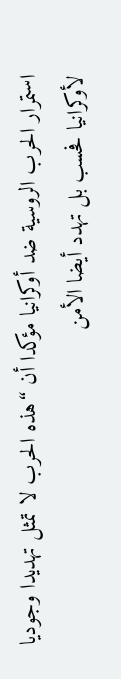استمرار الحرب الروسية ضد أوكرانيا مؤكدا أن “هذه الحرب لا تمثل تهديدا وجوديا لأوكرانيا فحسب بل تهدد أيضا الأمن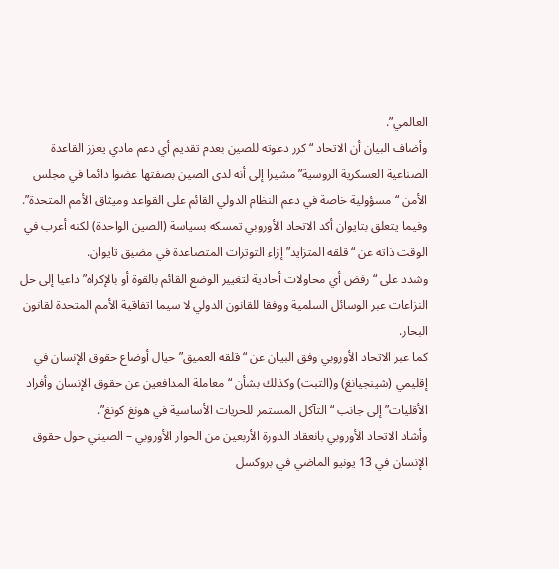العالمي”.
وأضاف البيان أن الاتحاد “كرر دعوته للصين بعدم تقديم أي دعم مادي يعزز القاعدة الصناعية العسكرية الروسية” مشيرا إلى أنه لدى الصين بصفتها عضوا دائما في مجلس الأمن “مسؤولية خاصة في دعم النظام الدولي القائم على القواعد وميثاق الأمم المتحدة”.
وفيما يتعلق بتايوان أكد الاتحاد الأوروبي تمسكه بسياسة (الصين الواحدة) لكنه أعرب في الوقت ذاته عن “قلقه المتزايد” إزاء التوترات المتصاعدة في مضيق تايوان.
وشدد على “رفض أي محاولات أحادية لتغيير الوضع القائم بالقوة أو بالإكراه” داعيا إلى حل النزاعات عبر الوسائل السلمية ووفقا للقانون الدولي لا سيما اتفاقية الأمم المتحدة لقانون البحار.
كما عبر الاتحاد الأوروبي وفق البيان عن “قلقه العميق” حيال أوضاع حقوق الإنسان في إقليمي (شينجيانغ) و(التبت) وكذلك بشأن “معاملة المدافعين عن حقوق الإنسان وأفراد الأقليات” إلى جانب “التآكل المستمر للحريات الأساسية في هونغ كونغ”.
وأشاد الاتحاد الأوروبي بانعقاد الدورة الأربعين من الحوار الأوروبي – الصيني حول حقوق الإنسان في 13 يونيو الماضي في بروكسل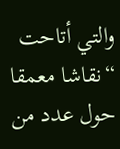والتي أتاحت “نقاشا معمقا حول عدد من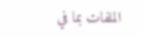الملفات بما في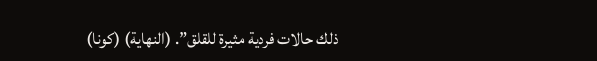ذلك حالات فردية مثيرة للقلق”. (النهاية) (كونا)